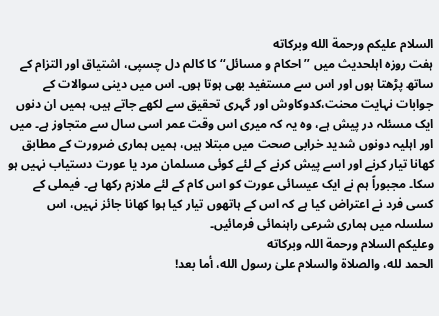السلام عليكم ورحمة الله وبركاته
ہفت روزہ اہلحدیث میں ’’احکام و مسائل‘‘ کا کالم دل چسپی، اشتیاق اور التزام کے ساتھ پڑھتا ہوں اور اس سے مستفید بھی ہوتا ہوں۔ اس میں دینی سوالات کے جوابات نہایت محنت،کدوکاوش اور گہری تحقیق سے لکھے جاتے ہیں، ہمیں ان دنوں ایک مسئلہ در پیش ہے، وہ یہ کہ میری اس وقت عمر اسی سال سے متجاوز ہے۔ میں اور اہلیہ دونوں شدید خرابی صحت میں مبتلا ہیں، ہمیں ہماری ضرورت کے مطابق کھانا تیار کرنے اور اسے پیش کرنے کے لئے کوئی مسلمان مرد یا عورت دستیاب نہیں ہو سکا۔ مجبوراً ہم نے ایک عیسائی عورت کو اس کام کے لئے ملازم رکھا ہے۔ فیملی کے کسی فرد نے اعتراض کیا ہے کہ اس کے ہاتھوں تیار کیا ہوا کھانا جائز نہیں، اس سلسلہ میں ہماری شرعی راہنمائی فرمائیں۔
وعلیکم السلام ورحمة اللہ وبرکاته
الحمد لله، والصلاة والسلام علىٰ رسول الله، أما بعد!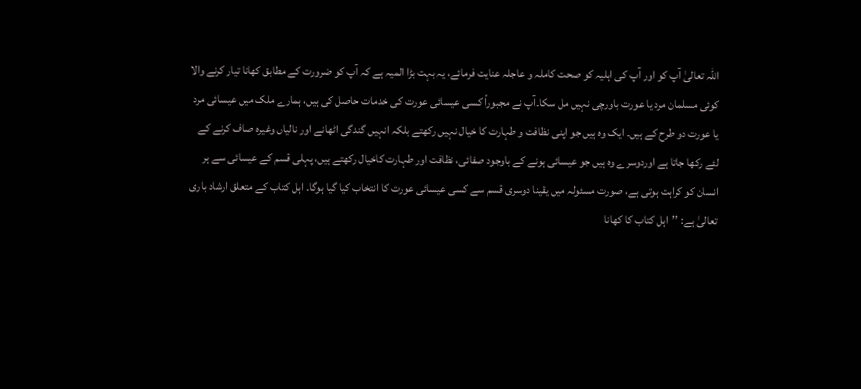اللہ تعالیٰ آپ کو اور آپ کی اہلیہ کو صحت کاملہ و عاجلہ عنایت فرمائے، یہ بہت بڑا المیہ ہے کہ آپ کو ضرورت کے مطابق کھانا تیار کرنے والا کوئی مسلمان مرد یا عورت باورچی نہیں مل سکا۔آپ نے مجبوراً کسی عیسائی عورت کی خدمات حاصل کی ہیں، ہمارے ملک میں عیسائی مرد یا عورت دو طرح کے ہیں۔ ایک وہ ہیں جو اپنی نظافت و طہارت کا خیال نہیں رکھتے بلکہ انہیں گندگی اٹھانے اور نالیاں وغیرہ صاف کرنے کے لئے رکھا جاتا ہے اوردوسرے وہ ہیں جو عیسائی ہونے کے باوجود صفائی، نظافت اور طہارت کاخیال رکھتے ہیں، پہلی قسم کے عیسائی سے ہر انسان کو کراہت ہوتی ہے، صورت مسئولہ میں یقینا دوسری قسم سے کسی عیسائی عورت کا انتخاب کیا گیا ہوگا۔ اہل کتاب کے متعلق ارشاد باری تعالیٰ ہے: ’’اہل کتاب کا کھانا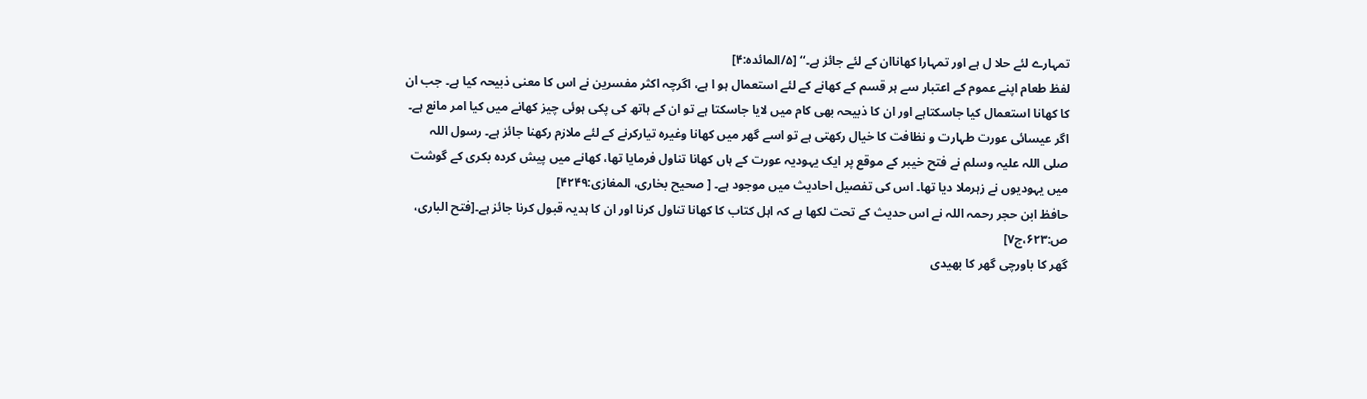تمہارے لئے حلا ل ہے اور تمہارا کھاناان کے لئے جائز ہے۔‘‘ [۵/المائدہ:۴]
لفظ طعام اپنے عموم کے اعتبار سے ہر قسم کے کھانے کے لئے استعمال ہو ا ہے، اگرچہ اکثر مفسرین نے اس کا معنی ذبیحہ کیا ہے۔ جب ان کا کھانا استعمال کیا جاسکتاہے اور ان کا ذبیحہ بھی کام میں لایا جاسکتا ہے تو ان کے ہاتھ کی پکی ہوئی چیز کھانے میں کیا امر مانع ہے۔ اگر عیسائی عورت طہارت و نظافت کا خیال رکھتی ہے تو اسے گھر میں کھانا وغیرہ تیارکرنے کے لئے ملازم رکھنا جائز ہے۔ رسول اللہ صلی اللہ علیہ وسلم نے فتح خیبر کے موقع پر ایک یہودیہ عورت کے ہاں کھانا تناول فرمایا تھا، کھانے میں پیش کردہ بکری کے گوشت میں یہودیوں نے زہرملا دیا تھا۔ اس کی تفصیل احادیث میں موجود ہے۔ [ صحیح بخاری، المغازی:۴۲۴۹]
حافظ ابن حجر رحمہ اللہ نے اس حدیث کے تحت لکھا ہے کہ اہل کتاب کا کھانا تناول کرنا اور ان کا ہدیہ قبول کرنا جائز ہے۔[فتح الباری، ص:۶۲۳،ج۷]
گھر کا باورچی گھر کا بھیدی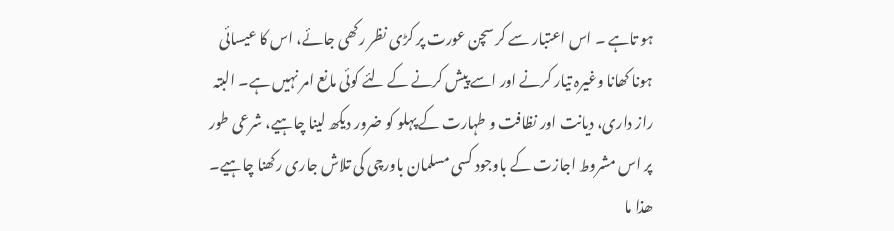ہو تاہے ۔ اس اعتبار سے کر سچن عورت پر کڑی نظر رکھی جائے، اس کا عیسائی ہونا کھانا وغیرہ تیار کرنے اور اسے پیش کرنے کے لئے کوئی مانع امر نہیں ہے۔ البتہ راز داری، دیانت اور نظافت و طہارت کے پہلو کو ضرور دیکھ لینا چاہیے، شرعی طور پر اس مشروط اجازت کے باوجود کسی مسلمان باورچی کی تلاش جاری رکھنا چاہیے۔
ھذا ما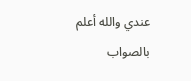عندي والله أعلم بالصواب